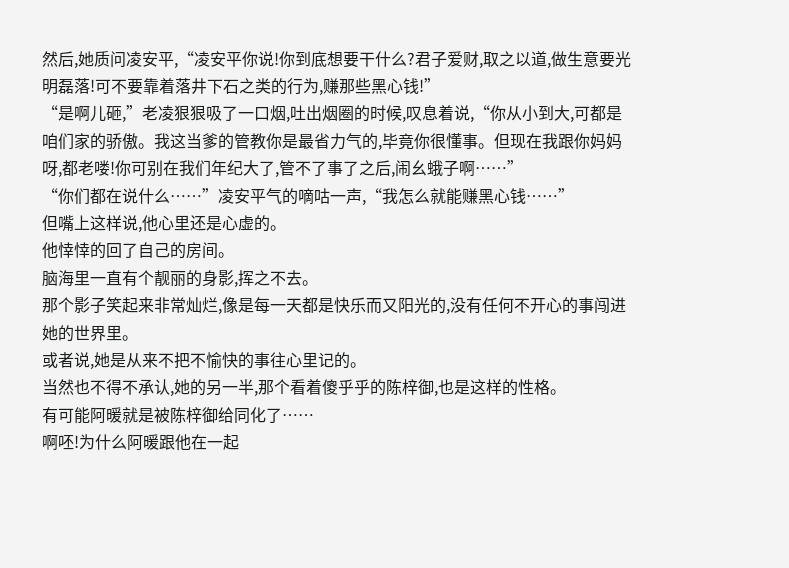然后,她质问凌安平,“凌安平你说!你到底想要干什么?君子爱财,取之以道,做生意要光明磊落!可不要靠着落井下石之类的行为,赚那些黑心钱!”
“是啊儿砸,”老凌狠狠吸了一口烟,吐出烟圈的时候,叹息着说,“你从小到大,可都是咱们家的骄傲。我这当爹的管教你是最省力气的,毕竟你很懂事。但现在我跟你妈妈呀,都老喽!你可别在我们年纪大了,管不了事了之后,闹幺蛾子啊……”
“你们都在说什么……”凌安平气的嘀咕一声,“我怎么就能赚黑心钱……”
但嘴上这样说,他心里还是心虚的。
他悻悻的回了自己的房间。
脑海里一直有个靓丽的身影,挥之不去。
那个影子笑起来非常灿烂,像是每一天都是快乐而又阳光的,没有任何不开心的事闯进她的世界里。
或者说,她是从来不把不愉快的事往心里记的。
当然也不得不承认,她的另一半,那个看着傻乎乎的陈梓御,也是这样的性格。
有可能阿暖就是被陈梓御给同化了……
啊呸!为什么阿暖跟他在一起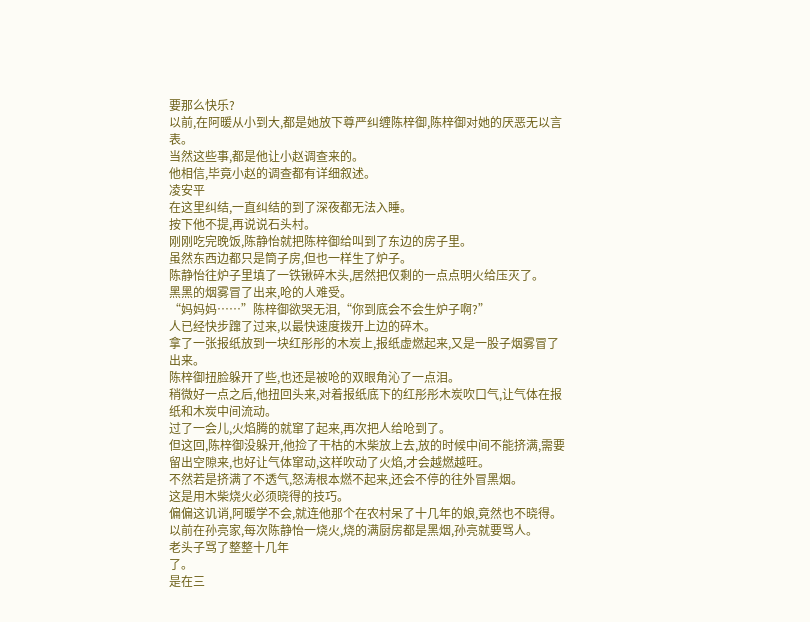要那么快乐?
以前,在阿暖从小到大,都是她放下尊严纠缠陈梓御,陈梓御对她的厌恶无以言表。
当然这些事,都是他让小赵调查来的。
他相信,毕竟小赵的调查都有详细叙述。
凌安平
在这里纠结,一直纠结的到了深夜都无法入睡。
按下他不提,再说说石头村。
刚刚吃完晚饭,陈静怡就把陈梓御给叫到了东边的房子里。
虽然东西边都只是筒子房,但也一样生了炉子。
陈静怡往炉子里填了一铁锹碎木头,居然把仅剩的一点点明火给压灭了。
黑黑的烟雾冒了出来,呛的人难受。
“妈妈妈……”陈梓御欲哭无泪,“你到底会不会生炉子啊?”
人已经快步蹿了过来,以最快速度拨开上边的碎木。
拿了一张报纸放到一块红彤彤的木炭上,报纸虚燃起来,又是一股子烟雾冒了出来。
陈梓御扭脸躲开了些,也还是被呛的双眼角沁了一点泪。
稍微好一点之后,他扭回头来,对着报纸底下的红彤彤木炭吹口气,让气体在报纸和木炭中间流动。
过了一会儿,火焰腾的就窜了起来,再次把人给呛到了。
但这回,陈梓御没躲开,他捡了干枯的木柴放上去,放的时候中间不能挤满,需要留出空隙来,也好让气体窜动,这样吹动了火焰,才会越燃越旺。
不然若是挤满了不透气,怒涛根本燃不起来,还会不停的往外冒黑烟。
这是用木柴烧火必须晓得的技巧。
偏偏这讥诮,阿暖学不会,就连他那个在农村呆了十几年的娘,竟然也不晓得。
以前在孙亮家,每次陈静怡一烧火,烧的满厨房都是黑烟,孙亮就要骂人。
老头子骂了整整十几年
了。
是在三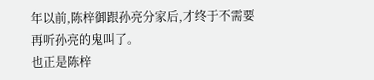年以前,陈梓御跟孙亮分家后,才终于不需要再听孙亮的鬼叫了。
也正是陈梓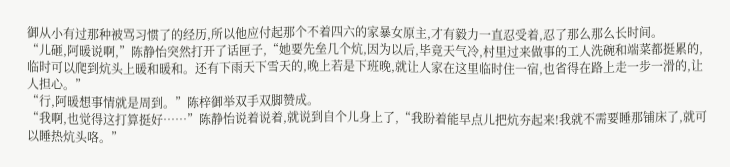御从小有过那种被骂习惯了的经历,所以他应付起那个不着四六的家暴女原主,才有毅力一直忍受着,忍了那么那么长时间。
“儿砸,阿暖说啊,”陈静怡突然打开了话匣子,“她要先垒几个炕,因为以后,毕竟天气冷,村里过来做事的工人洗碗和端菜都挺累的,临时可以爬到炕头上暖和暖和。还有下雨天下雪天的,晚上若是下班晚,就让人家在这里临时住一宿,也省得在路上走一步一滑的,让人担心。”
“行,阿暖想事情就是周到。”陈梓御举双手双脚赞成。
“我啊,也觉得这打算挺好……”陈静怡说着说着,就说到自个儿身上了,“我盼着能早点儿把炕夯起来!我就不需要睡那铺床了,就可以睡热炕头咯。”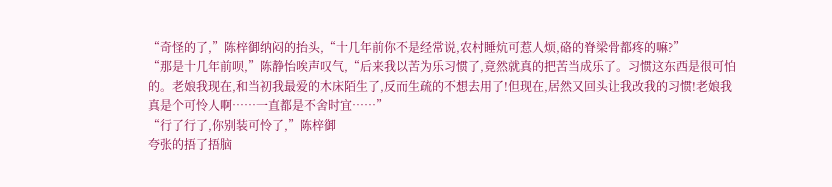“奇怪的了,”陈梓御纳闷的抬头,“十几年前你不是经常说,农村睡炕可惹人烦,硌的脊梁骨都疼的嘛?”
“那是十几年前呗,”陈静怡唉声叹气,“后来我以苦为乐习惯了,竟然就真的把苦当成乐了。习惯这东西是很可怕的。老娘我现在,和当初我最爱的木床陌生了,反而生疏的不想去用了!但现在,居然又回头让我改我的习惯!老娘我真是个可怜人啊……一直都是不舍时宜……”
“行了行了,你别装可怜了,”陈梓御
夸张的捂了捂脑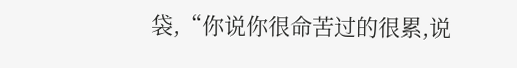袋,“你说你很命苦过的很累,说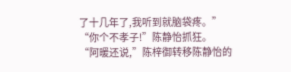了十几年了,我听到就脑袋疼。”
“你个不孝子!”陈静怡抓狂。
“阿暖还说,”陈梓御转移陈静怡的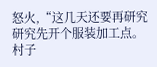怒火,“这几天还要再研究研究先开个服装加工点。村子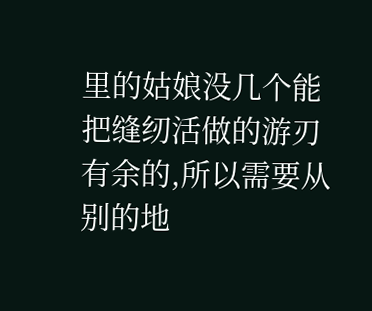里的姑娘没几个能把缝纫活做的游刃有余的,所以需要从别的地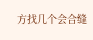方找几个会合缝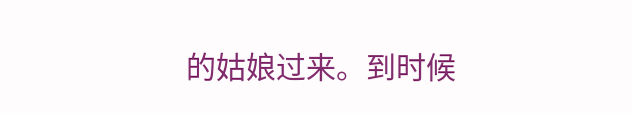的姑娘过来。到时候